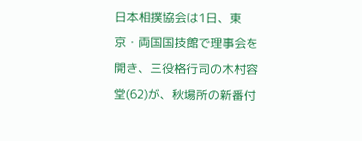日本相撲協会は1日、東京・両国国技館で理事会を開き、三役格行司の木村容堂(62)が、秋場所の新番付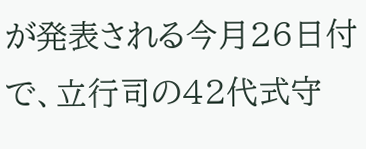が発表される今月26日付で、立行司の42代式守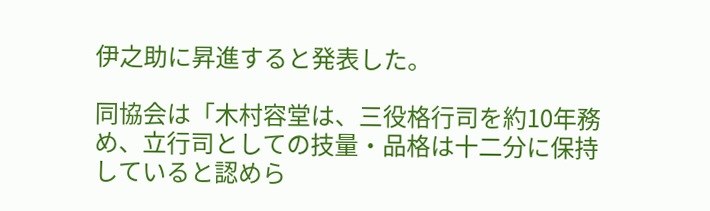伊之助に昇進すると発表した。

同協会は「木村容堂は、三役格行司を約10年務め、立行司としての技量・品格は十二分に保持していると認めら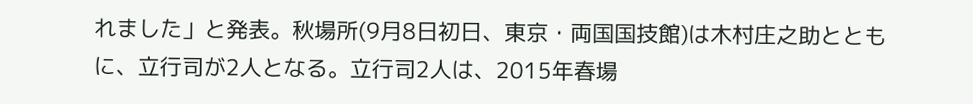れました」と発表。秋場所(9月8日初日、東京・両国国技館)は木村庄之助とともに、立行司が2人となる。立行司2人は、2015年春場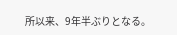所以来、9年半ぶりとなる。